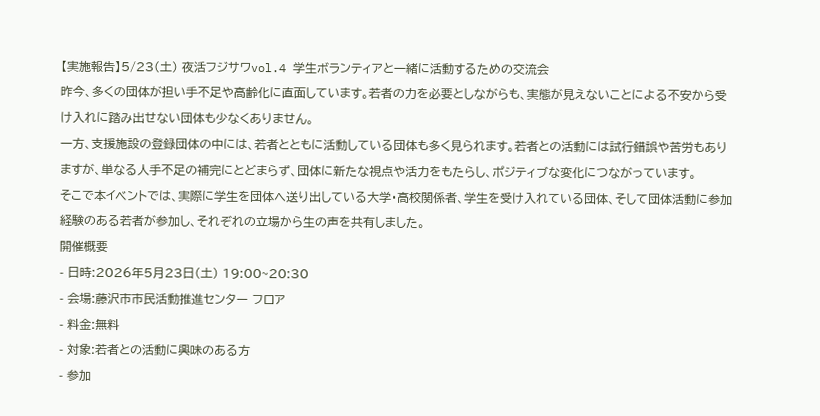【実施報告】5/23(土) 夜活フジサワvol.4 学生ボランティアと一緒に活動するための交流会
昨今、多くの団体が担い手不足や高齢化に直面しています。若者の力を必要としながらも、実態が見えないことによる不安から受け入れに踏み出せない団体も少なくありません。
一方、支援施設の登録団体の中には、若者とともに活動している団体も多く見られます。若者との活動には試行錯誤や苦労もありますが、単なる人手不足の補完にとどまらず、団体に新たな視点や活力をもたらし、ポジティブな変化につながっています。
そこで本イベントでは、実際に学生を団体へ送り出している大学・高校関係者、学生を受け入れている団体、そして団体活動に参加経験のある若者が参加し、それぞれの立場から生の声を共有しました。
開催概要
- 日時:2026年5月23日(土) 19:00~20:30
- 会場:藤沢市市民活動推進センター フロア
- 料金:無料
- 対象:若者との活動に興味のある方
- 参加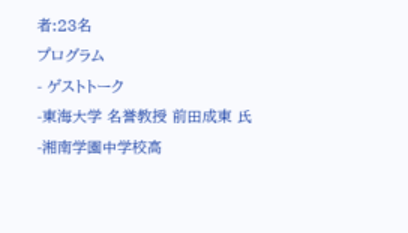者:23名
プログラム
- ゲストトーク
-東海大学 名誉教授 前田成東 氏
-湘南学園中学校高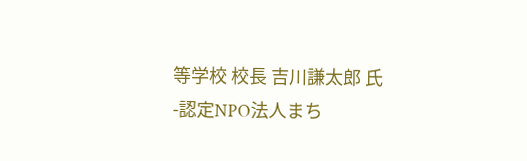等学校 校長 吉川謙太郎 氏
-認定NPO法人まち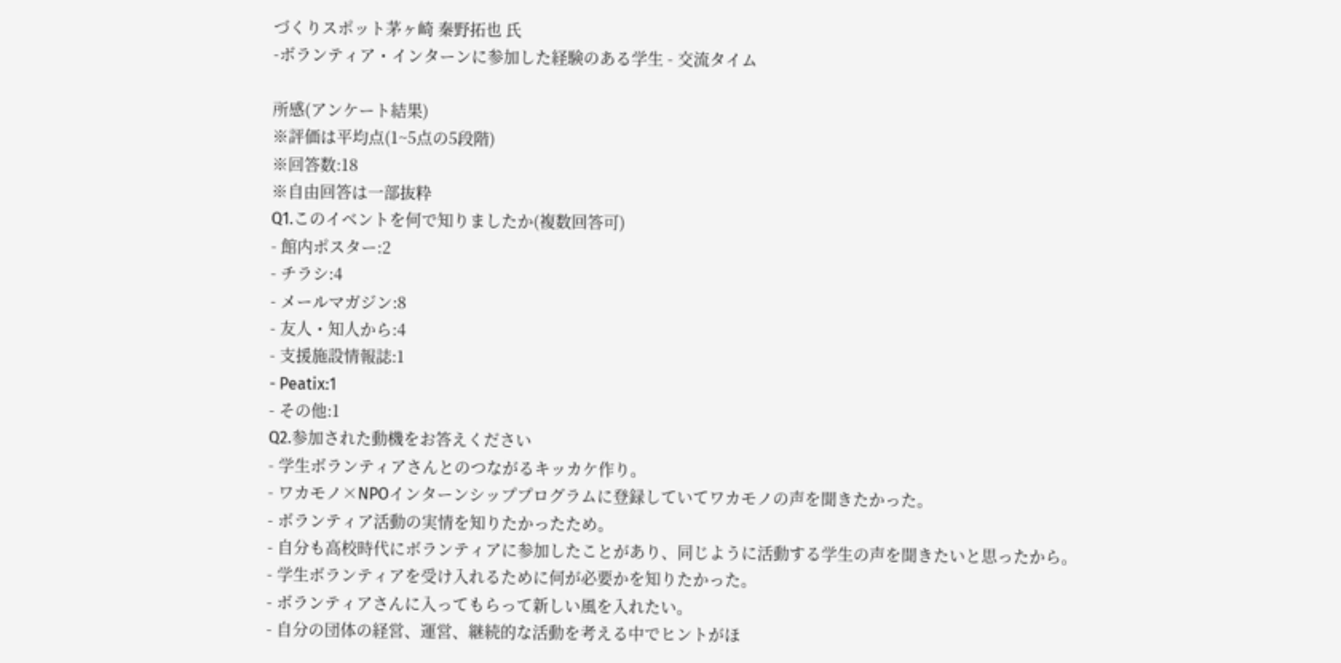づくりスポット茅ヶ崎 秦野拓也 氏
-ボランティア・インターンに参加した経験のある学生 - 交流タイム

所感(アンケート結果)
※評価は平均点(1~5点の5段階)
※回答数:18
※自由回答は一部抜粋
Q1.このイベントを何で知りましたか(複数回答可)
- 館内ポスター:2
- チラシ:4
- メールマガジン:8
- 友人・知人から:4
- 支援施設情報誌:1
- Peatix:1
- その他:1
Q2.参加された動機をお答えください
- 学生ボランティアさんとのつながるキッカケ作り。
- ワカモノ×NPOインターンシッププログラムに登録していてワカモノの声を聞きたかった。
- ボランティア活動の実情を知りたかったため。
- 自分も高校時代にボランティアに参加したことがあり、同じように活動する学生の声を聞きたいと思ったから。
- 学生ボランティアを受け入れるために何が必要かを知りたかった。
- ボランティアさんに入ってもらって新しい風を入れたい。
- 自分の団体の経営、運営、継続的な活動を考える中でヒントがほ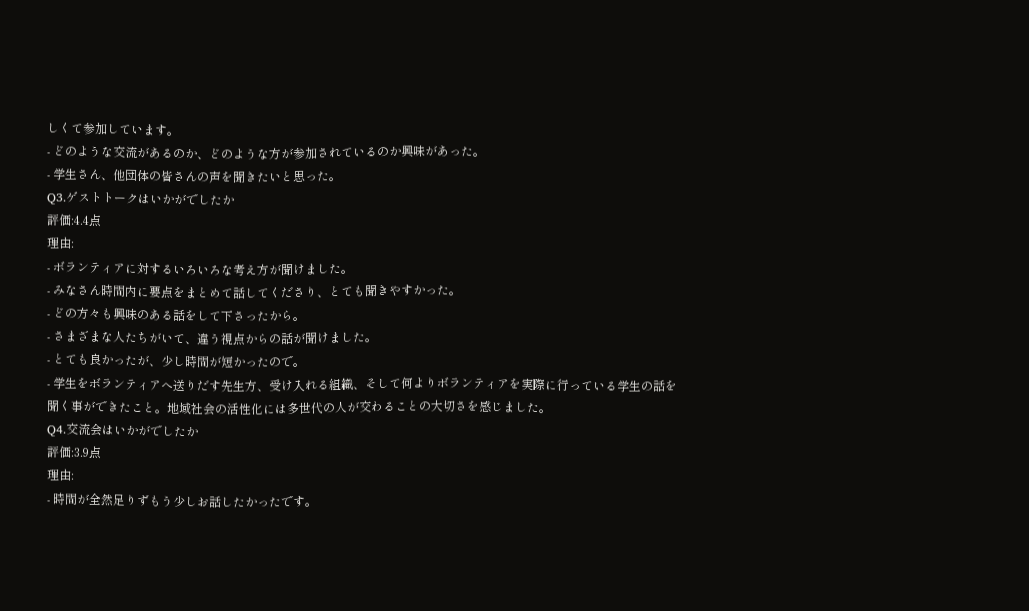しくて参加しています。
- どのような交流があるのか、どのような方が参加されているのか興味があった。
- 学生さん、他団体の皆さんの声を聞きたいと思った。
Q3.ゲストトークはいかがでしたか
評価:4.4点
理由:
- ボランティアに対するいろいろな考え方が聞けました。
- みなさん時間内に要点をまとめて話してくださり、とても聞きやすかった。
- どの方々も興味のある話をして下さったから。
- さまざまな人たちがいて、違う視点からの話が聞けました。
- とても良かったが、少し時間が短かったので。
- 学生をボランティアへ送りだす先生方、受け入れる組織、そして何よりボランティアを実際に行っている学生の話を聞く事ができたこと。地域社会の活性化には多世代の人が交わることの大切さを感じました。
Q4.交流会はいかがでしたか
評価:3.9点
理由:
- 時間が全然足りずもう少しお話したかったです。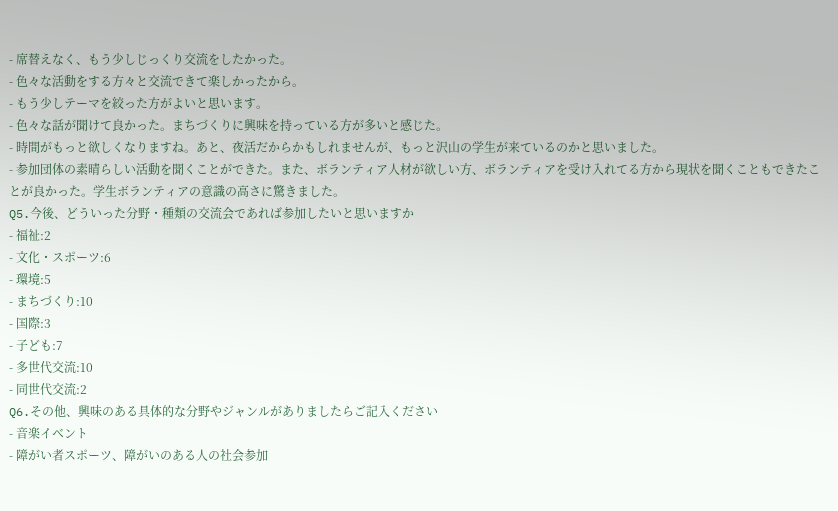- 席替えなく、もう少しじっくり交流をしたかった。
- 色々な活動をする方々と交流できて楽しかったから。
- もう少しテーマを絞った方がよいと思います。
- 色々な話が聞けて良かった。まちづくりに興味を持っている方が多いと感じた。
- 時間がもっと欲しくなりますね。あと、夜活だからかもしれませんが、もっと沢山の学生が来ているのかと思いました。
- 参加団体の素晴らしい活動を聞くことができた。また、ボランティア人材が欲しい方、ボランティアを受け入れてる方から現状を聞くこともできたことが良かった。学生ボランティアの意識の高さに驚きました。
Q5.今後、どういった分野・種類の交流会であれば参加したいと思いますか
- 福祉:2
- 文化・スポーツ:6
- 環境:5
- まちづくり:10
- 国際:3
- 子ども:7
- 多世代交流:10
- 同世代交流:2
Q6.その他、興味のある具体的な分野やジャンルがありましたらご記入ください
- 音楽イベント
- 障がい者スポーツ、障がいのある人の社会参加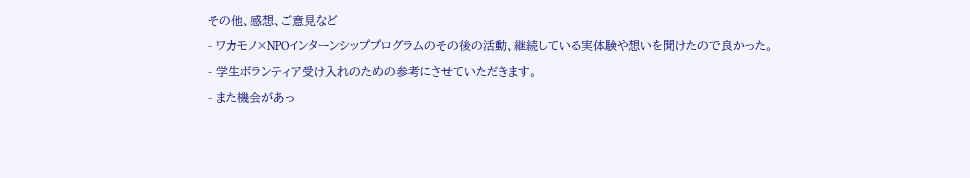その他、感想、ご意見など
- ワカモノ×NPOインターンシッププログラムのその後の活動、継続している実体験や想いを聞けたので良かった。
- 学生ボランティア受け入れのための参考にさせていただきます。
- また機会があっ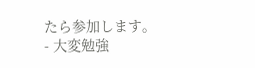たら参加します。
- 大変勉強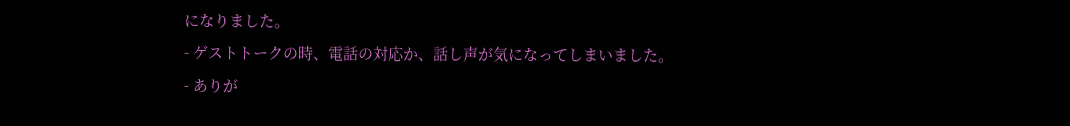になりました。
- ゲストトークの時、電話の対応か、話し声が気になってしまいました。
- ありが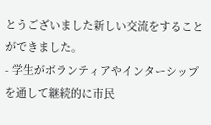とうございました新しい交流をすることができました。
- 学生がボランティアやインターシップを通して継続的に市民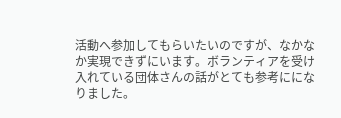活動へ参加してもらいたいのですが、なかなか実現できずにいます。ボランティアを受け入れている団体さんの話がとても参考にになりました。